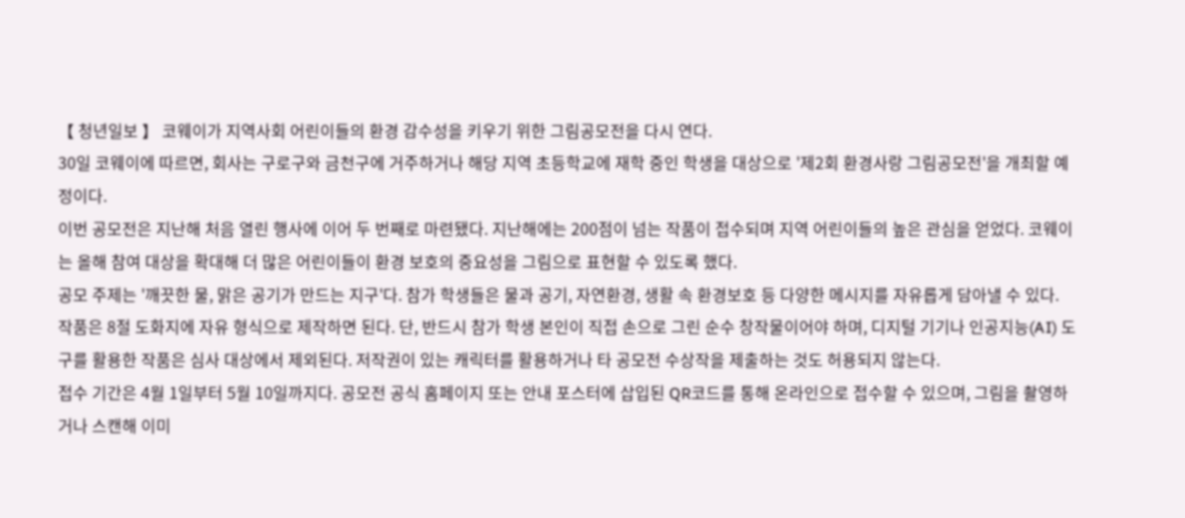【 청년일보 】 코웨이가 지역사회 어린이들의 환경 감수성을 키우기 위한 그림공모전을 다시 연다.
30일 코웨이에 따르면, 회사는 구로구와 금천구에 거주하거나 해당 지역 초등학교에 재학 중인 학생을 대상으로 '제2회 환경사랑 그림공모전'을 개최할 예정이다.
이번 공모전은 지난해 처음 열린 행사에 이어 두 번째로 마련됐다. 지난해에는 200점이 넘는 작품이 접수되며 지역 어린이들의 높은 관심을 얻었다. 코웨이는 올해 참여 대상을 확대해 더 많은 어린이들이 환경 보호의 중요성을 그림으로 표현할 수 있도록 했다.
공모 주제는 '깨끗한 물, 맑은 공기가 만드는 지구'다. 참가 학생들은 물과 공기, 자연환경, 생활 속 환경보호 등 다양한 메시지를 자유롭게 담아낼 수 있다.
작품은 8절 도화지에 자유 형식으로 제작하면 된다. 단, 반드시 참가 학생 본인이 직접 손으로 그린 순수 창작물이어야 하며, 디지털 기기나 인공지능(AI) 도구를 활용한 작품은 심사 대상에서 제외된다. 저작권이 있는 캐릭터를 활용하거나 타 공모전 수상작을 제출하는 것도 허용되지 않는다.
접수 기간은 4월 1일부터 5월 10일까지다. 공모전 공식 홈페이지 또는 안내 포스터에 삽입된 QR코드를 통해 온라인으로 접수할 수 있으며, 그림을 촬영하거나 스캔해 이미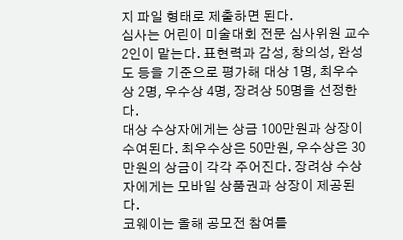지 파일 형태로 제출하면 된다.
심사는 어린이 미술대회 전문 심사위원 교수 2인이 맡는다. 표현력과 감성, 창의성, 완성도 등을 기준으로 평가해 대상 1명, 최우수상 2명, 우수상 4명, 장려상 50명을 선정한다.
대상 수상자에게는 상금 100만원과 상장이 수여된다. 최우수상은 50만원, 우수상은 30만원의 상금이 각각 주어진다. 장려상 수상자에게는 모바일 상품권과 상장이 제공된다.
코웨이는 올해 공모전 참여를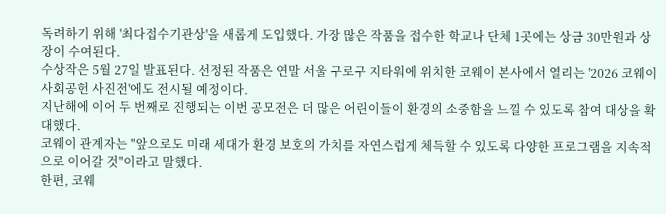독려하기 위해 '최다접수기관상'을 새롭게 도입했다. 가장 많은 작품을 접수한 학교나 단체 1곳에는 상금 30만원과 상장이 수여된다.
수상작은 5월 27일 발표된다. 선정된 작품은 연말 서울 구로구 지타워에 위치한 코웨이 본사에서 열리는 '2026 코웨이 사회공헌 사진전'에도 전시될 예정이다.
지난해에 이어 두 번째로 진행되는 이번 공모전은 더 많은 어린이들이 환경의 소중함을 느낄 수 있도록 참여 대상을 확대했다.
코웨이 관계자는 "앞으로도 미래 세대가 환경 보호의 가치를 자연스럽게 체득할 수 있도록 다양한 프로그램을 지속적으로 이어갈 것"이라고 말했다.
한편, 코웨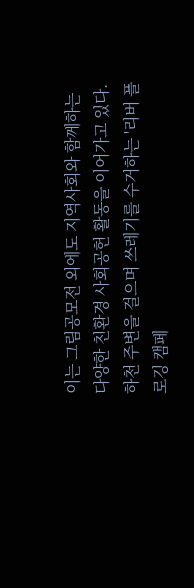이는 그림공모전 외에도 지역사회와 함께하는 다양한 친환경 사회공헌 활동을 이어가고 있다. 하천 주변을 걸으며 쓰레기를 수거하는 '리버 플로깅 캠페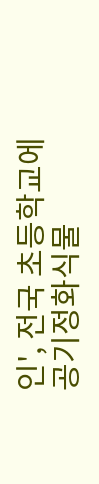인', 전국 초등학교에 공기정화식물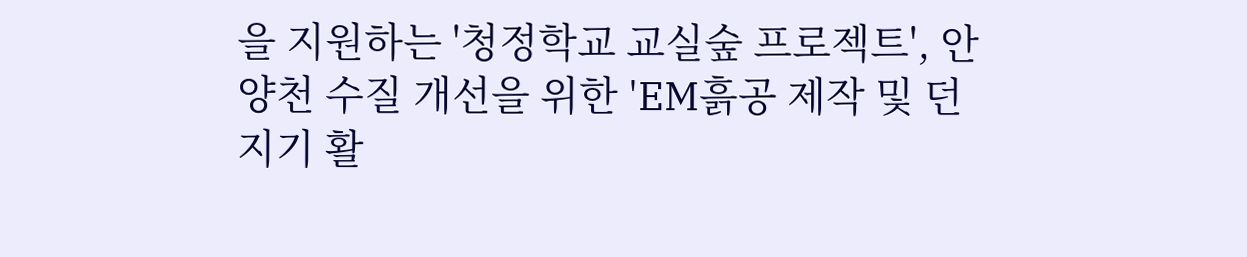을 지원하는 '청정학교 교실숲 프로젝트', 안양천 수질 개선을 위한 'EM흙공 제작 및 던지기 활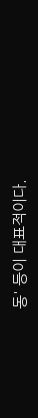동' 등이 대표적이다.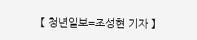【 청년일보=조성현 기자 】